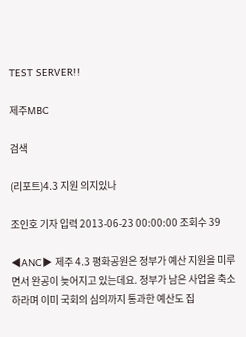TEST SERVER!!

제주MBC

검색

(리포트)4.3 지원 의지있나

조인호 기자 입력 2013-06-23 00:00:00 조회수 39

◀ANC▶ 제주 4.3 평화공원은 정부가 예산 지원을 미루면서 완공이 늦어지고 있는데요. 정부가 남은 사업을 축소하라며 이미 국회의 심의까지 통과한 예산도 집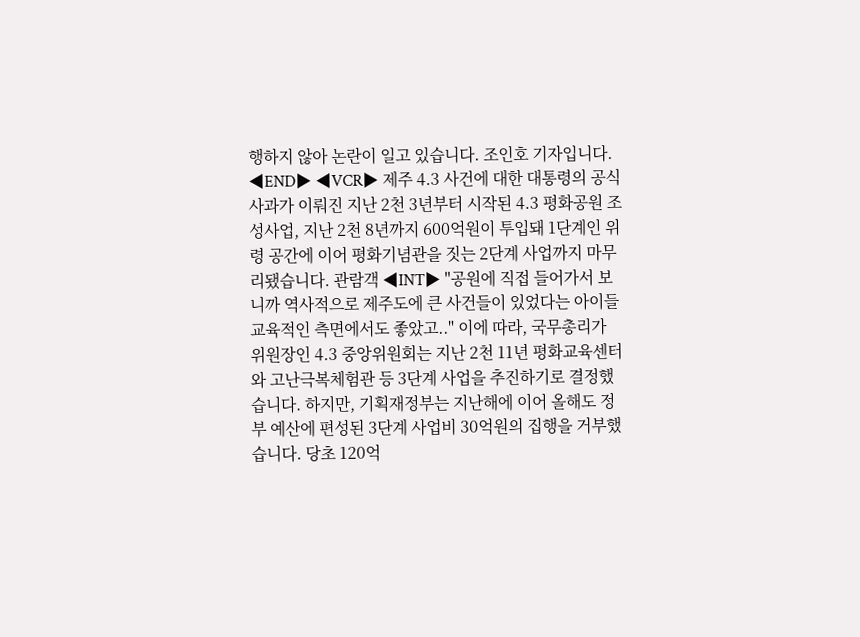행하지 않아 논란이 일고 있습니다. 조인호 기자입니다. ◀END▶ ◀VCR▶ 제주 4.3 사건에 대한 대통령의 공식 사과가 이뤄진 지난 2천 3년부터 시작된 4.3 평화공원 조성사업, 지난 2천 8년까지 600억원이 투입돼 1단계인 위령 공간에 이어 평화기념관을 짓는 2단계 사업까지 마무리됐습니다. 관람객 ◀INT▶ "공원에 직접 들어가서 보니까 역사적으로 제주도에 큰 사건들이 있었다는 아이들 교육적인 측면에서도 좋았고.." 이에 따라, 국무총리가 위원장인 4.3 중앙위원회는 지난 2천 11년 평화교육센터와 고난극복체험관 등 3단계 사업을 추진하기로 결정했습니다. 하지만, 기획재정부는 지난해에 이어 올해도 정부 예산에 편성된 3단계 사업비 30억원의 집행을 거부했습니다. 당초 120억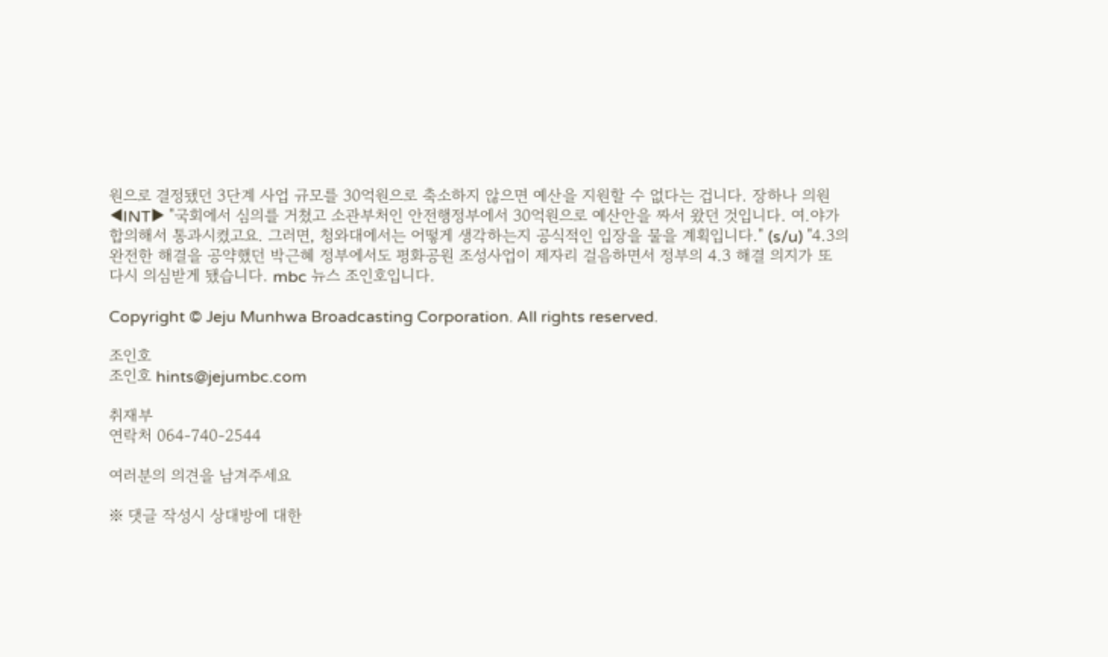원으로 결정됐던 3단계 사업 규모를 30억원으로 축소하지 않으면 예산을 지원할 수 없다는 겁니다. 장하나 의원 ◀INT▶ "국회에서 심의를 거쳤고 소관부처인 안전행정부에서 30억원으로 예산안을 짜서 왔던 것입니다. 여.야가 합의해서 통과시켰고요. 그러면, 청와대에서는 어떻게 생각하는지 공식적인 입장을 물을 계획입니다." (s/u) "4.3의 완전한 해결을 공약했던 박근혜 정부에서도 평화공원 조성사업이 제자리 걸음하면서 정부의 4.3 해결 의지가 또 다시 의심받게 됐습니다. mbc 뉴스 조인호입니다.

Copyright © Jeju Munhwa Broadcasting Corporation. All rights reserved.

조인호
조인호 hints@jejumbc.com

취재부
연락처 064-740-2544

여러분의 의견을 남겨주세요

※ 댓글 작성시 상대방에 대한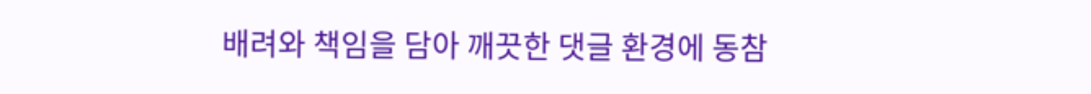배려와 책임을 담아 깨끗한 댓글 환경에 동참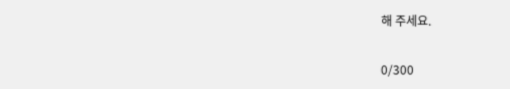해 주세요.

0/300